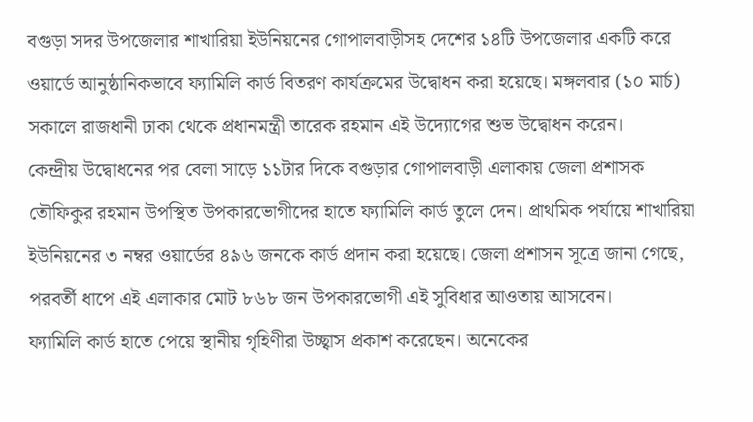বগুড়া সদর উপজেলার শাখারিয়া ইউনিয়নের গোপালবাড়ীসহ দেশের ১৪টি উপজেলার একটি করে ওয়ার্ডে আনুষ্ঠানিকভাবে ফ্যামিলি কার্ড বিতরণ কার্যক্রমের উদ্বোধন করা হয়েছে। মঙ্গলবার (১০ মার্চ) সকালে রাজধানী ঢাকা থেকে প্রধানমন্ত্রী তারেক রহমান এই উদ্যোগের শুভ উদ্বোধন করেন।
কেন্দ্রীয় উদ্বোধনের পর বেলা সাড়ে ১১টার দিকে বগুড়ার গোপালবাড়ী এলাকায় জেলা প্রশাসক তৌফিকুর রহমান উপস্থিত উপকারভোগীদের হাতে ফ্যামিলি কার্ড তুলে দেন। প্রাথমিক পর্যায়ে শাখারিয়া ইউনিয়নের ৩ নম্বর ওয়ার্ডের ৪৯৬ জনকে কার্ড প্রদান করা হয়েছে। জেলা প্রশাসন সূত্রে জানা গেছে, পরবর্তী ধাপে এই এলাকার মোট ৮৬৮ জন উপকারভোগী এই সুবিধার আওতায় আসবেন।
ফ্যামিলি কার্ড হাতে পেয়ে স্থানীয় গৃহিণীরা উচ্ছ্বাস প্রকাশ করেছেন। অনেকের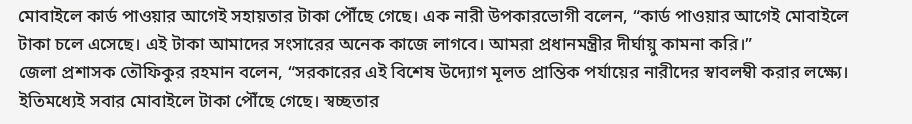মোবাইলে কার্ড পাওয়ার আগেই সহায়তার টাকা পৌঁছে গেছে। এক নারী উপকারভোগী বলেন, “কার্ড পাওয়ার আগেই মোবাইলে টাকা চলে এসেছে। এই টাকা আমাদের সংসারের অনেক কাজে লাগবে। আমরা প্রধানমন্ত্রীর দীর্ঘায়ু কামনা করি।”
জেলা প্রশাসক তৌফিকুর রহমান বলেন, “সরকারের এই বিশেষ উদ্যোগ মূলত প্রান্তিক পর্যায়ের নারীদের স্বাবলম্বী করার লক্ষ্যে। ইতিমধ্যেই সবার মোবাইলে টাকা পৌঁছে গেছে। স্বচ্ছতার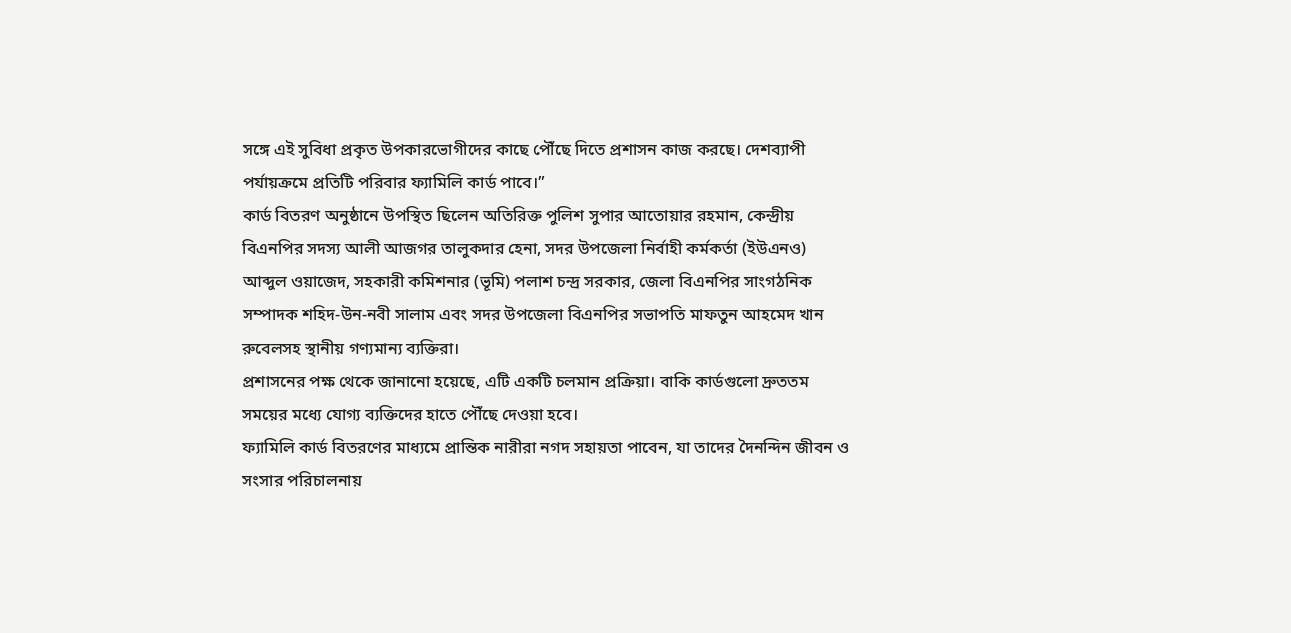সঙ্গে এই সুবিধা প্রকৃত উপকারভোগীদের কাছে পৌঁছে দিতে প্রশাসন কাজ করছে। দেশব্যাপী পর্যায়ক্রমে প্রতিটি পরিবার ফ্যামিলি কার্ড পাবে।”
কার্ড বিতরণ অনুষ্ঠানে উপস্থিত ছিলেন অতিরিক্ত পুলিশ সুপার আতোয়ার রহমান, কেন্দ্রীয় বিএনপির সদস্য আলী আজগর তালুকদার হেনা, সদর উপজেলা নির্বাহী কর্মকর্তা (ইউএনও) আব্দুল ওয়াজেদ, সহকারী কমিশনার (ভূমি) পলাশ চন্দ্র সরকার, জেলা বিএনপির সাংগঠনিক সম্পাদক শহিদ-উন-নবী সালাম এবং সদর উপজেলা বিএনপির সভাপতি মাফতুন আহমেদ খান রুবেলসহ স্থানীয় গণ্যমান্য ব্যক্তিরা।
প্রশাসনের পক্ষ থেকে জানানো হয়েছে, এটি একটি চলমান প্রক্রিয়া। বাকি কার্ডগুলো দ্রুততম সময়ের মধ্যে যোগ্য ব্যক্তিদের হাতে পৌঁছে দেওয়া হবে।
ফ্যামিলি কার্ড বিতরণের মাধ্যমে প্রান্তিক নারীরা নগদ সহায়তা পাবেন, যা তাদের দৈনন্দিন জীবন ও সংসার পরিচালনায়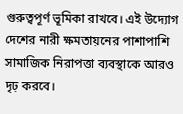গুরুত্বপূর্ণ ভূমিকা রাখবে। এই উদ্যোগ দেশের নারী ক্ষমতায়নের পাশাপাশি সামাজিক নিরাপত্তা ব্যবস্থাকে আরও দৃঢ় করবে।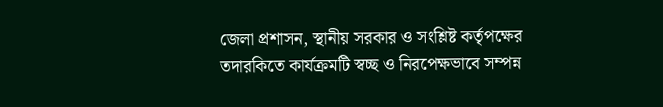জেলা প্রশাসন, স্থানীয় সরকার ও সংশ্লিষ্ট কর্তৃপক্ষের তদারকিতে কার্যক্রমটি স্বচ্ছ ও নিরপেক্ষভাবে সম্পন্ন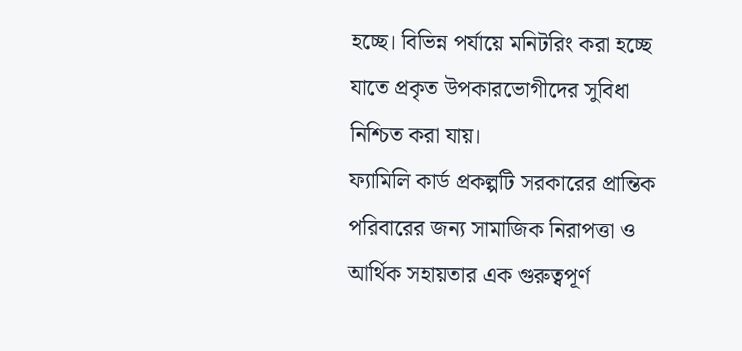হচ্ছে। বিভিন্ন পর্যায়ে মনিটরিং করা হচ্ছে যাতে প্রকৃত উপকারভোগীদের সুবিধা নিশ্চিত করা যায়।
ফ্যামিলি কার্ড প্রকল্পটি সরকারের প্রান্তিক পরিবারের জন্য সামাজিক নিরাপত্তা ও আর্থিক সহায়তার এক গুরুত্বপূর্ণ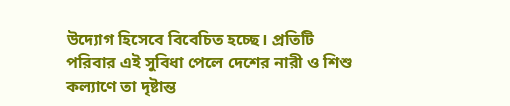উদ্যোগ হিসেবে বিবেচিত হচ্ছে। প্রতিটি পরিবার এই সুবিধা পেলে দেশের নারী ও শিশু কল্যাণে তা দৃষ্টান্ত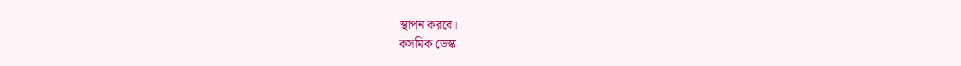স্থাপন করবে।
কসমিক ডেস্ক